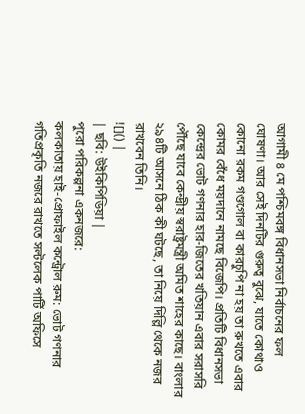আগামী ৪ মে পশ্চিমবঙ্গ বিধানসভা নির্বাচনের ফল ঘোষণা। আর সেই দিনটির গুরুত্ব বুঝে, যাতে কোথাও কোনো রকম গণ্ডগোল বা কারচুপি না হয় তা রুখতে এবার কোমর বেঁধে ময়দানে নামছে বিজেপি। প্রতিটি বিধানসভা কেন্দ্রের ভোট গণনার হার-জিতের খতিয়ান এবার সরাসরি পৌঁছে যাবে কেন্দ্রীয় স্বরাষ্ট্রমন্ত্রী অমিত শাহের কাছে। বাংলার ২৯৪টি আসনে ঠিক কী ঘটছে, তা নিয়ে দিল্লি থেকে নজর রাখবেন তিনি।
![]() |
| ছবি: উইকিপিডিয়া |
পুরো পরিকল্পনা একনজরে:
কলকাতায় হাই-প্রোফাইল কন্ট্রোল রুম: ভোট গণনার গতিপ্রকৃতি নজরে রাখতে সল্টলেক পার্টি অফিসে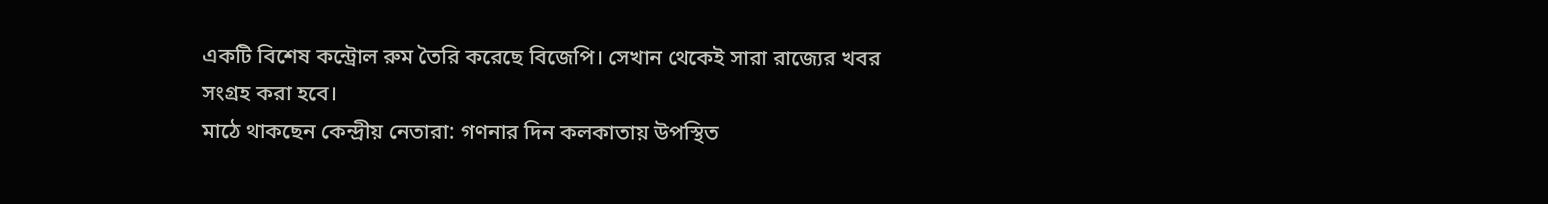একটি বিশেষ কন্ট্রোল রুম তৈরি করেছে বিজেপি। সেখান থেকেই সারা রাজ্যের খবর সংগ্রহ করা হবে।
মাঠে থাকছেন কেন্দ্রীয় নেতারা: গণনার দিন কলকাতায় উপস্থিত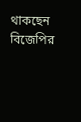থাকছেন বিজেপির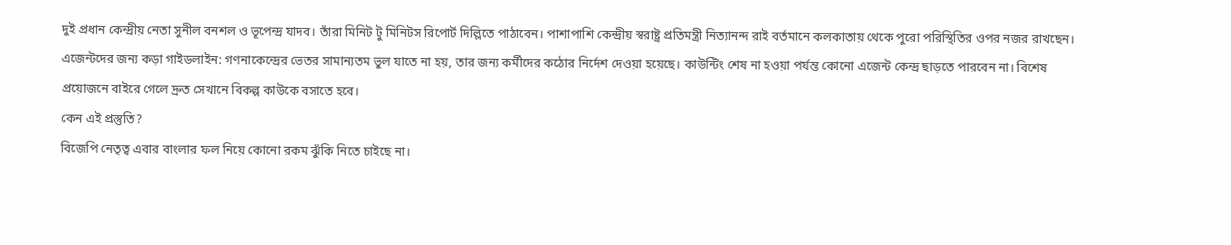দুই প্রধান কেন্দ্রীয় নেতা সুনীল বনশল ও ভূপেন্দ্র যাদব। তাঁরা মিনিট টু মিনিটস রিপোর্ট দিল্লিতে পাঠাবেন। পাশাপাশি কেন্দ্রীয় স্বরাষ্ট্র প্রতিমন্ত্রী নিত্যানন্দ রাই বর্তমানে কলকাতায় থেকে পুরো পরিস্থিতির ওপর নজর রাখছেন।
এজেন্টদের জন্য কড়া গাইডলাইন: গণনাকেন্দ্রের ভেতর সামান্যতম ভুল যাতে না হয়, তার জন্য কর্মীদের কঠোর নির্দেশ দেওয়া হয়েছে। কাউন্টিং শেষ না হওয়া পর্যন্ত কোনো এজেন্ট কেন্দ্র ছাড়তে পারবেন না। বিশেষ প্রয়োজনে বাইরে গেলে দ্রুত সেখানে বিকল্প কাউকে বসাতে হবে।
কেন এই প্রস্তুতি?
বিজেপি নেতৃত্ব এবার বাংলার ফল নিয়ে কোনো রকম ঝুঁকি নিতে চাইছে না।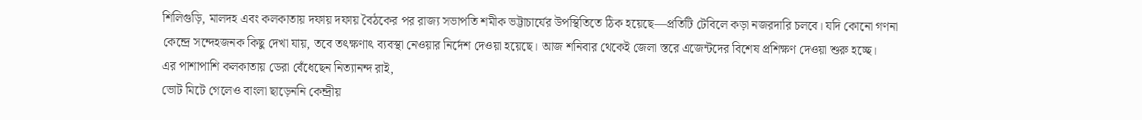শিলিগুড়ি, মালদহ এবং কলকাতায় দফায় দফায় বৈঠকের পর রাজ্য সভাপতি শমীক ভট্টাচার্যের উপস্থিতিতে ঠিক হয়েছে—প্রতিটি টেবিলে কড়া নজরদারি চলবে। যদি কোনো গণনা কেন্দ্রে সন্দেহজনক কিছু দেখা যায়, তবে তৎক্ষণাৎ ব্যবস্থা নেওয়ার নির্দেশ দেওয়া হয়েছে। আজ শনিবার থেকেই জেলা স্তরে এজেন্টদের বিশেষ প্রশিক্ষণ দেওয়া শুরু হচ্ছে।
এর পাশাপাশি কলকাতায় ডেরা বেঁধেছেন নিত্যানন্দ রাই,
ভোট মিটে গেলেও বাংলা ছাড়েননি কেন্দ্রীয়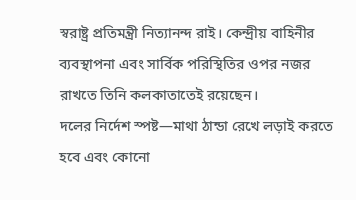স্বরাষ্ট্র প্রতিমন্ত্রী নিত্যানন্দ রাই। কেন্দ্রীয় বাহিনীর ব্যবস্থাপনা এবং সার্বিক পরিস্থিতির ওপর নজর রাখতে তিনি কলকাতাতেই রয়েছেন।
দলের নির্দেশ স্পষ্ট—মাথা ঠান্ডা রেখে লড়াই করতে হবে এবং কোনো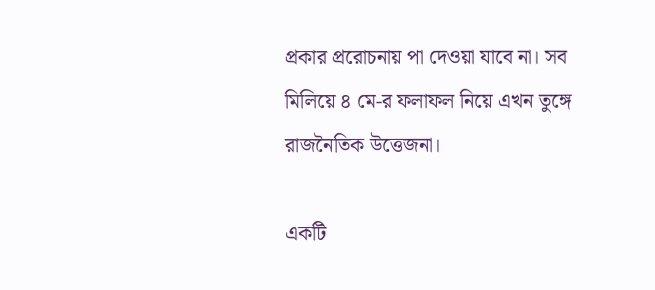প্রকার প্ররোচনায় পা দেওয়া যাবে না। সব মিলিয়ে ৪ মে-র ফলাফল নিয়ে এখন তুঙ্গে রাজনৈতিক উত্তেজনা।

একটি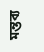মন্তব্য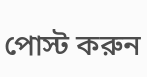পোস্ট করুন